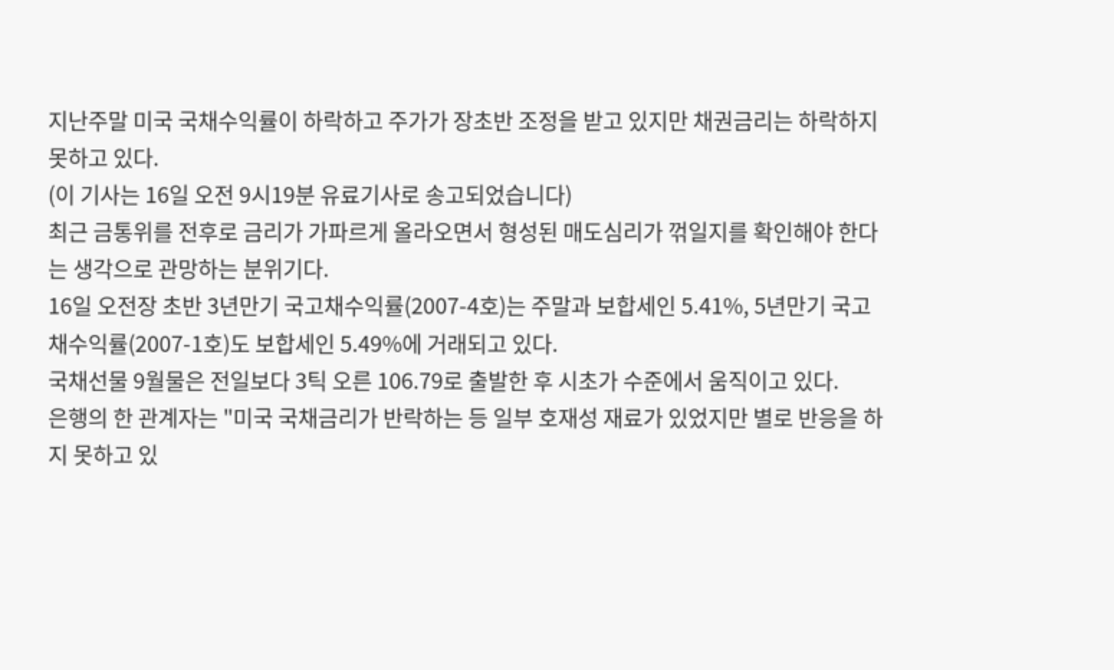지난주말 미국 국채수익률이 하락하고 주가가 장초반 조정을 받고 있지만 채권금리는 하락하지 못하고 있다.
(이 기사는 16일 오전 9시19분 유료기사로 송고되었습니다)
최근 금통위를 전후로 금리가 가파르게 올라오면서 형성된 매도심리가 꺾일지를 확인해야 한다는 생각으로 관망하는 분위기다.
16일 오전장 초반 3년만기 국고채수익률(2007-4호)는 주말과 보합세인 5.41%, 5년만기 국고채수익률(2007-1호)도 보합세인 5.49%에 거래되고 있다.
국채선물 9월물은 전일보다 3틱 오른 106.79로 출발한 후 시초가 수준에서 움직이고 있다.
은행의 한 관계자는 "미국 국채금리가 반락하는 등 일부 호재성 재료가 있었지만 별로 반응을 하지 못하고 있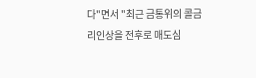다"면서 "최근 금통위의 콜금리인상을 전후로 매도심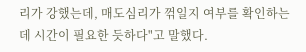리가 강했는데, 매도심리가 꺾일지 여부를 확인하는데 시간이 필요한 듯하다"고 말했다.